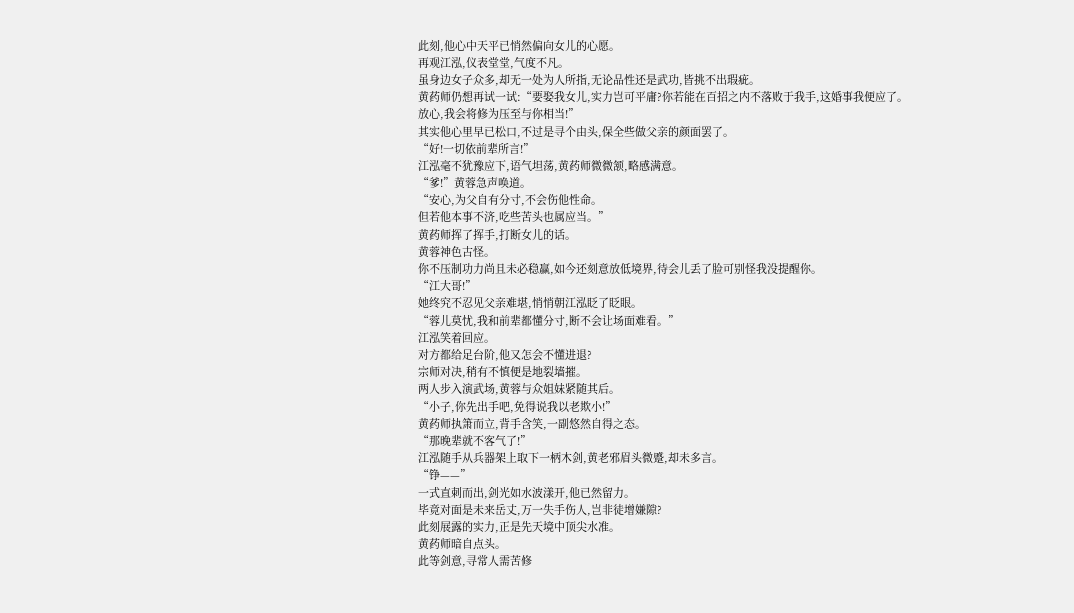此刻,他心中天平已悄然偏向女儿的心愿。
再观江泓,仪表堂堂,气度不凡。
虽身边女子众多,却无一处为人所指,无论品性还是武功,皆挑不出瑕疵。
黄药师仍想再试一试:“要娶我女儿,实力岂可平庸?你若能在百招之内不落败于我手,这婚事我便应了。
放心,我会将修为压至与你相当!”
其实他心里早已松口,不过是寻个由头,保全些做父亲的颜面罢了。
“好!一切依前辈所言!”
江泓毫不犹豫应下,语气坦荡,黄药师微微颔,略感满意。
“爹!”黄蓉急声唤道。
“安心,为父自有分寸,不会伤他性命。
但若他本事不济,吃些苦头也属应当。”
黄药师挥了挥手,打断女儿的话。
黄蓉神色古怪。
你不压制功力尚且未必稳赢,如今还刻意放低境界,待会儿丢了脸可别怪我没提醒你。
“江大哥!”
她终究不忍见父亲难堪,悄悄朝江泓眨了眨眼。
“蓉儿莫忧,我和前辈都懂分寸,断不会让场面难看。”
江泓笑着回应。
对方都给足台阶,他又怎会不懂进退?
宗师对决,稍有不慎便是地裂墙摧。
两人步入演武场,黄蓉与众姐妹紧随其后。
“小子,你先出手吧,免得说我以老欺小!”
黄药师执箫而立,背手含笑,一副悠然自得之态。
“那晚辈就不客气了!”
江泓随手从兵器架上取下一柄木剑,黄老邪眉头微蹙,却未多言。
“铮——”
一式直刺而出,剑光如水波漾开,他已然留力。
毕竟对面是未来岳丈,万一失手伤人,岂非徒增嫌隙?
此刻展露的实力,正是先天境中顶尖水准。
黄药师暗自点头。
此等剑意,寻常人需苦修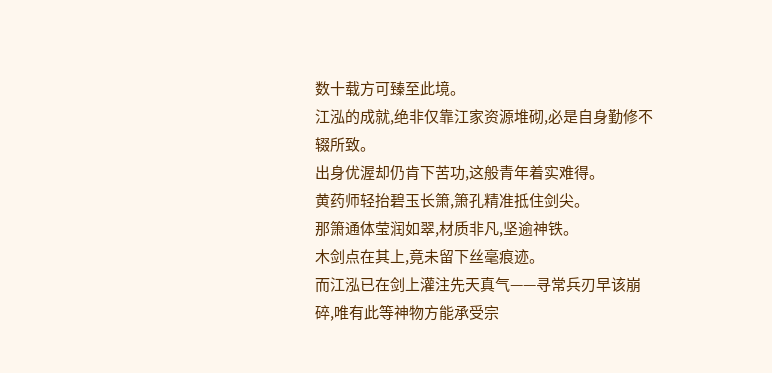数十载方可臻至此境。
江泓的成就,绝非仅靠江家资源堆砌,必是自身勤修不辍所致。
出身优渥却仍肯下苦功,这般青年着实难得。
黄药师轻抬碧玉长箫,箫孔精准抵住剑尖。
那箫通体莹润如翠,材质非凡,坚逾神铁。
木剑点在其上,竟未留下丝毫痕迹。
而江泓已在剑上灌注先天真气——寻常兵刃早该崩碎,唯有此等神物方能承受宗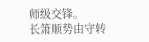师级交锋。
长箫顺势由守转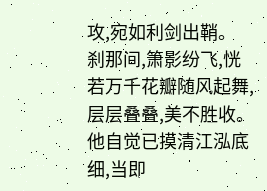攻,宛如利剑出鞘。
刹那间,箫影纷飞,恍若万千花瓣随风起舞,层层叠叠,美不胜收。
他自觉已摸清江泓底细,当即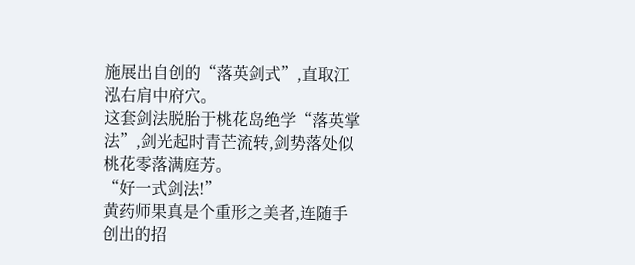施展出自创的“落英剑式”,直取江泓右肩中府穴。
这套剑法脱胎于桃花岛绝学“落英掌法”,剑光起时青芒流转,剑势落处似桃花零落满庭芳。
“好一式剑法!”
黄药师果真是个重形之美者,连随手创出的招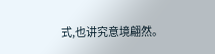式,也讲究意境翩然。